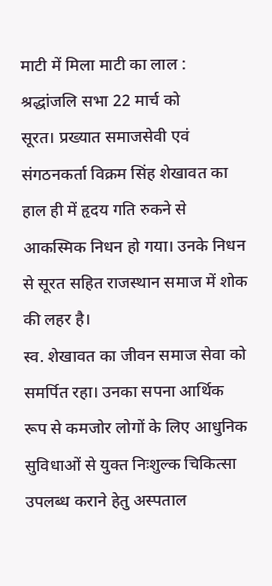माटी में मिला माटी का लाल : श्रद्धांजलि सभा 22 मार्च को
सूरत। प्रख्यात समाजसेवी एवं संगठनकर्ता विक्रम सिंह शेखावत का हाल ही में हृदय गति रुकने से आकस्मिक निधन हो गया। उनके निधन से सूरत सहित राजस्थान समाज में शोक की लहर है।
स्व. शेखावत का जीवन समाज सेवा को समर्पित रहा। उनका सपना आर्थिक रूप से कमजोर लोगों के लिए आधुनिक सुविधाओं से युक्त निःशुल्क चिकित्सा उपलब्ध कराने हेतु अस्पताल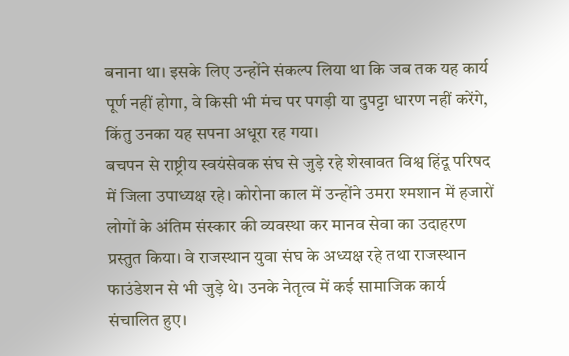बनाना था। इसके लिए उन्होंने संकल्प लिया था कि जब तक यह कार्य पूर्ण नहीं होगा, वे किसी भी मंच पर पगड़ी या दुपट्टा धारण नहीं करेंगे, किंतु उनका यह सपना अधूरा रह गया।
बचपन से राष्ट्रीय स्वयंसेवक संघ से जुड़े रहे शेखावत विश्व हिंदू परिषद में जिला उपाध्यक्ष रहे। कोरोना काल में उन्होंने उमरा श्मशान में हजारों लोगों के अंतिम संस्कार की व्यवस्था कर मानव सेवा का उदाहरण प्रस्तुत किया। वे राजस्थान युवा संघ के अध्यक्ष रहे तथा राजस्थान फाउंडेशन से भी जुड़े थे। उनके नेतृत्व में कई सामाजिक कार्य संचालित हुए।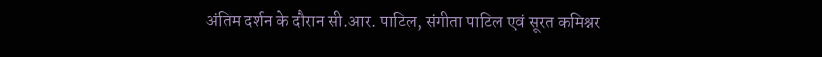अंतिम दर्शन के दौरान सी.आर. पाटिल, संगीता पाटिल एवं सूरत कमिश्नर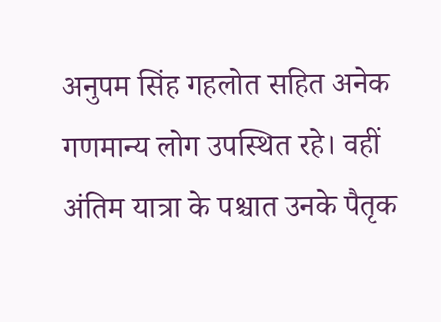अनुपम सिंह गहलोत सहित अनेक गणमान्य लोग उपस्थित रहे। वहीं अंतिम यात्रा के पश्चात उनके पैतृक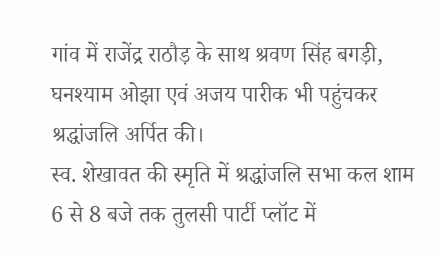गांव में राजेंद्र राठौड़ के साथ श्रवण सिंह बगड़ी, घनश्याम ओझा एवं अजय पारीक भी पहुंचकर श्रद्धांजलि अर्पित की।
स्व. शेखावत की स्मृति में श्रद्धांजलि सभा कल शाम 6 से 8 बजे तक तुलसी पार्टी प्लॉट में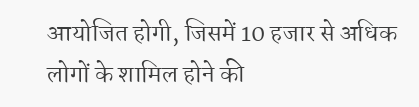आयोजित होगी, जिसमें 10 हजार से अधिक लोगों के शामिल होने की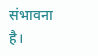संभावना है।